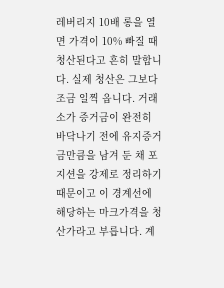레버리지 10배 롱을 열면 가격이 10% 빠질 때 청산된다고 흔히 말합니다. 실제 청산은 그보다 조금 일찍 옵니다. 거래소가 증거금이 완전히 바닥나기 전에 유지증거금만큼을 남겨 둔 채 포지션을 강제로 정리하기 때문이고 이 경계선에 해당하는 마크가격을 청산가라고 부릅니다. 계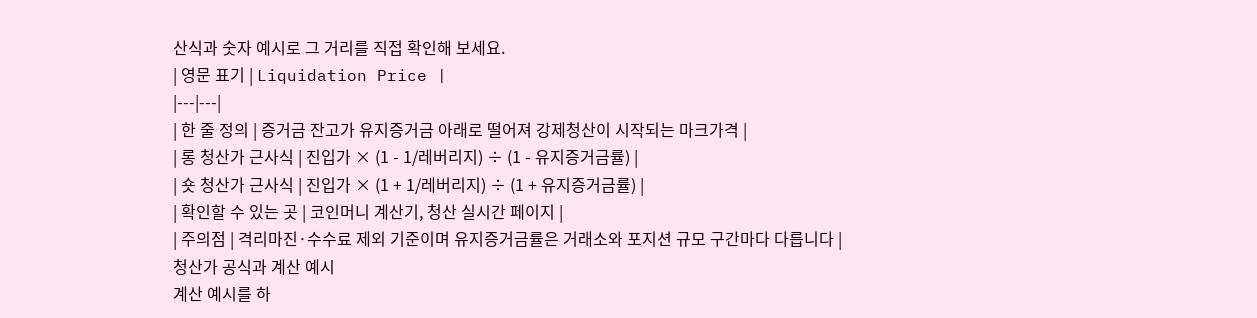산식과 숫자 예시로 그 거리를 직접 확인해 보세요.
| 영문 표기 | Liquidation Price |
|---|---|
| 한 줄 정의 | 증거금 잔고가 유지증거금 아래로 떨어져 강제청산이 시작되는 마크가격 |
| 롱 청산가 근사식 | 진입가 × (1 - 1/레버리지) ÷ (1 - 유지증거금률) |
| 숏 청산가 근사식 | 진입가 × (1 + 1/레버리지) ÷ (1 + 유지증거금률) |
| 확인할 수 있는 곳 | 코인머니 계산기, 청산 실시간 페이지 |
| 주의점 | 격리마진·수수료 제외 기준이며 유지증거금률은 거래소와 포지션 규모 구간마다 다릅니다 |
청산가 공식과 계산 예시
계산 예시를 하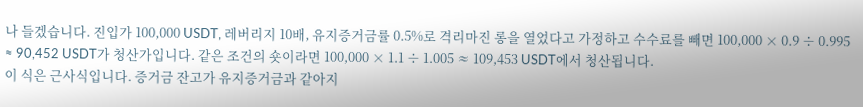나 들겠습니다. 진입가 100,000 USDT, 레버리지 10배, 유지증거금률 0.5%로 격리마진 롱을 열었다고 가정하고 수수료를 빼면 100,000 × 0.9 ÷ 0.995 ≈ 90,452 USDT가 청산가입니다. 같은 조건의 숏이라면 100,000 × 1.1 ÷ 1.005 ≈ 109,453 USDT에서 청산됩니다.
이 식은 근사식입니다. 증거금 잔고가 유지증거금과 같아지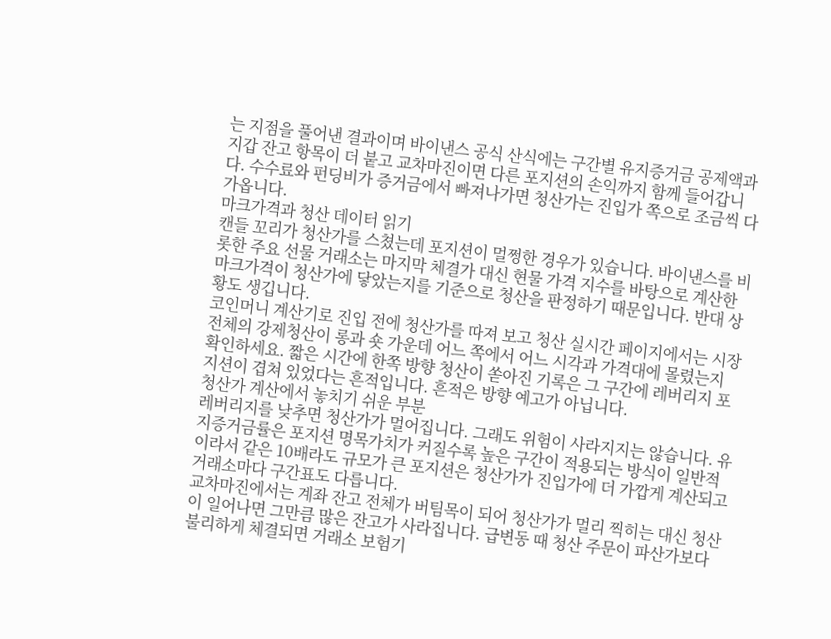는 지점을 풀어낸 결과이며 바이낸스 공식 산식에는 구간별 유지증거금 공제액과 지갑 잔고 항목이 더 붙고 교차마진이면 다른 포지션의 손익까지 함께 들어갑니다. 수수료와 펀딩비가 증거금에서 빠져나가면 청산가는 진입가 쪽으로 조금씩 다가옵니다.
마크가격과 청산 데이터 읽기
캔들 꼬리가 청산가를 스쳤는데 포지션이 멀쩡한 경우가 있습니다. 바이낸스를 비롯한 주요 선물 거래소는 마지막 체결가 대신 현물 가격 지수를 바탕으로 계산한 마크가격이 청산가에 닿았는지를 기준으로 청산을 판정하기 때문입니다. 반대 상황도 생깁니다.
코인머니 계산기로 진입 전에 청산가를 따져 보고 청산 실시간 페이지에서는 시장 전체의 강제청산이 롱과 숏 가운데 어느 쪽에서 어느 시각과 가격대에 몰렸는지 확인하세요. 짧은 시간에 한쪽 방향 청산이 쏟아진 기록은 그 구간에 레버리지 포지션이 겹쳐 있었다는 흔적입니다. 흔적은 방향 예고가 아닙니다.
청산가 계산에서 놓치기 쉬운 부분
레버리지를 낮추면 청산가가 멀어집니다. 그래도 위험이 사라지지는 않습니다. 유지증거금률은 포지션 명목가치가 커질수록 높은 구간이 적용되는 방식이 일반적이라서 같은 10배라도 규모가 큰 포지션은 청산가가 진입가에 더 가깝게 계산되고 거래소마다 구간표도 다릅니다.
교차마진에서는 계좌 잔고 전체가 버팀목이 되어 청산가가 멀리 찍히는 대신 청산이 일어나면 그만큼 많은 잔고가 사라집니다. 급변동 때 청산 주문이 파산가보다 불리하게 체결되면 거래소 보험기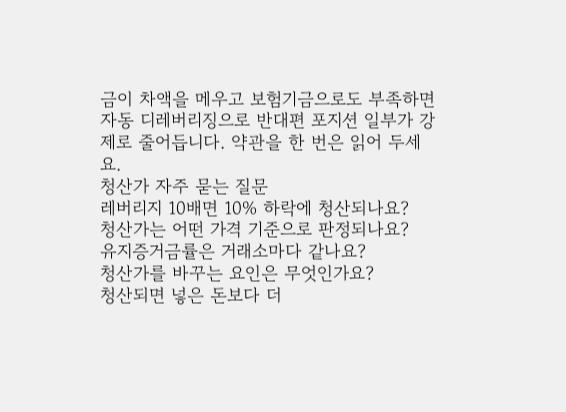금이 차액을 메우고 보험기금으로도 부족하면 자동 디레버리징으로 반대편 포지션 일부가 강제로 줄어듭니다. 약관을 한 번은 읽어 두세요.
청산가 자주 묻는 질문
레버리지 10배면 10% 하락에 청산되나요?
청산가는 어떤 가격 기준으로 판정되나요?
유지증거금률은 거래소마다 같나요?
청산가를 바꾸는 요인은 무엇인가요?
청산되면 넣은 돈보다 더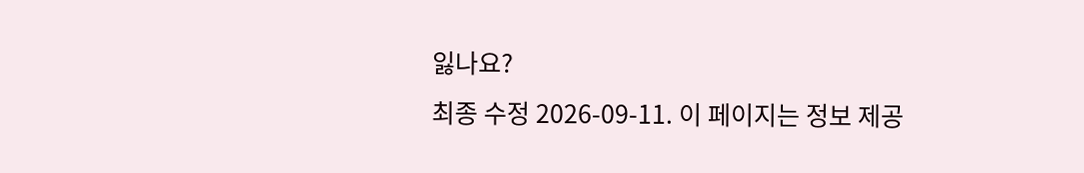잃나요?
최종 수정 2026-09-11. 이 페이지는 정보 제공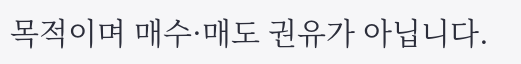목적이며 매수·매도 권유가 아닙니다.